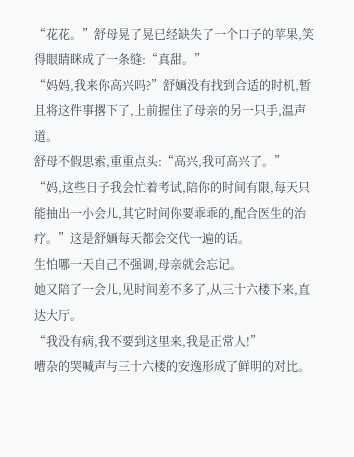“花花。”舒母晃了晃已经缺失了一个口子的苹果,笑得眼睛眯成了一条缝:“真甜。”
“妈妈,我来你高兴吗?”舒婳没有找到合适的时机,暂且将这件事撂下了,上前握住了母亲的另一只手,温声道。
舒母不假思索,重重点头:“高兴,我可高兴了。”
“妈,这些日子我会忙着考试,陪你的时间有限,每天只能抽出一小会儿,其它时间你要乖乖的,配合医生的治疗。”这是舒婳每天都会交代一遍的话。
生怕哪一天自己不强调,母亲就会忘记。
她又陪了一会儿,见时间差不多了,从三十六楼下来,直达大厅。
“我没有病,我不要到这里来,我是正常人!”
嘈杂的哭喊声与三十六楼的安逸形成了鲜明的对比。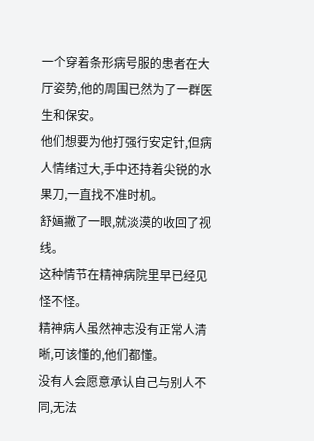一个穿着条形病号服的患者在大厅姿势,他的周围已然为了一群医生和保安。
他们想要为他打强行安定针,但病人情绪过大,手中还持着尖锐的水果刀,一直找不准时机。
舒婳撇了一眼,就淡漠的收回了视线。
这种情节在精神病院里早已经见怪不怪。
精神病人虽然神志没有正常人清晰,可该懂的,他们都懂。
没有人会愿意承认自己与别人不同,无法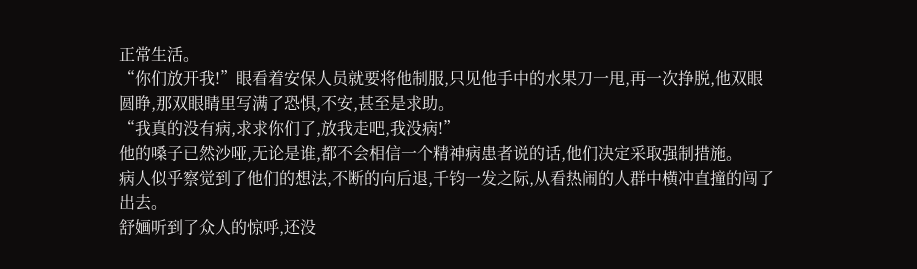正常生活。
“你们放开我!”眼看着安保人员就要将他制服,只见他手中的水果刀一甩,再一次挣脱,他双眼圆睁,那双眼睛里写满了恐惧,不安,甚至是求助。
“我真的没有病,求求你们了,放我走吧,我没病!”
他的嗓子已然沙哑,无论是谁,都不会相信一个精神病患者说的话,他们决定采取强制措施。
病人似乎察觉到了他们的想法,不断的向后退,千钧一发之际,从看热闹的人群中横冲直撞的闯了出去。
舒婳听到了众人的惊呼,还没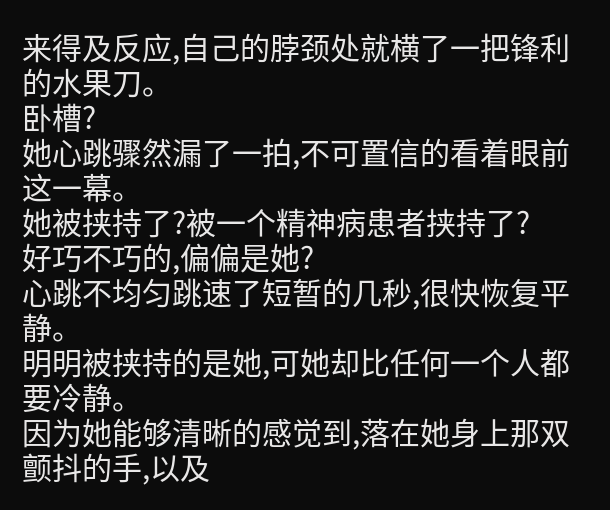来得及反应,自己的脖颈处就横了一把锋利的水果刀。
卧槽?
她心跳骤然漏了一拍,不可置信的看着眼前这一幕。
她被挟持了?被一个精神病患者挟持了?
好巧不巧的,偏偏是她?
心跳不均匀跳速了短暂的几秒,很快恢复平静。
明明被挟持的是她,可她却比任何一个人都要冷静。
因为她能够清晰的感觉到,落在她身上那双颤抖的手,以及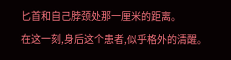匕首和自己脖颈处那一厘米的距离。
在这一刻,身后这个患者,似乎格外的清醒。